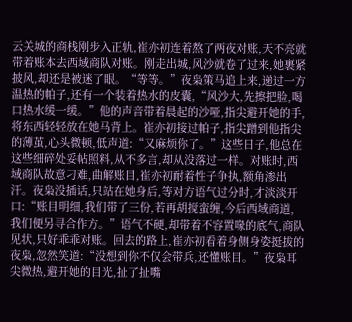云关城的商栈刚步入正轨,崔亦初连着熬了两夜对账,天不亮就带着账本去西域商队对账。刚走出城,风沙就卷了过来,她裹紧披风,却还是被迷了眼。“等等。”夜枭策马追上来,递过一方温热的帕子,还有一个装着热水的皮囊,“风沙大,先擦把脸,喝口热水缓一缓。”他的声音带着晨起的沙哑,指尖避开她的手,将东西轻轻放在她马背上。崔亦初接过帕子,指尖蹭到他指尖的薄茧,心头微顿,低声道:“又麻烦你了。”这些日子,他总在这些细碎处妥帖照料,从不多言,却从没落过一样。对账时,西域商队故意刁难,曲解账目,崔亦初耐着性子争执,额角渗出汗。夜枭没插话,只站在她身后,等对方语气过分时,才淡淡开口:“账目明细,我们带了三份,若再胡搅蛮缠,今后西域商道,我们便另寻合作方。”语气不硬,却带着不容置喙的底气,商队见状,只好乖乖对账。回去的路上,崔亦初看着身侧身姿挺拔的夜枭,忽然笑道:“没想到你不仅会带兵,还懂账目。”夜枭耳尖微热,避开她的目光,扯了扯嘴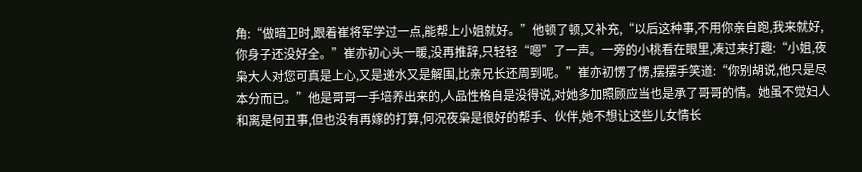角:“做暗卫时,跟着崔将军学过一点,能帮上小姐就好。”他顿了顿,又补充,“以后这种事,不用你亲自跑,我来就好,你身子还没好全。”崔亦初心头一暖,没再推辞,只轻轻“嗯”了一声。一旁的小桃看在眼里,凑过来打趣:“小姐,夜枭大人对您可真是上心,又是递水又是解围,比亲兄长还周到呢。”崔亦初愣了愣,摆摆手笑道:“你别胡说,他只是尽本分而已。”他是哥哥一手培养出来的,人品性格自是没得说,对她多加照顾应当也是承了哥哥的情。她虽不觉妇人和离是何丑事,但也没有再嫁的打算,何况夜枭是很好的帮手、伙伴,她不想让这些儿女情长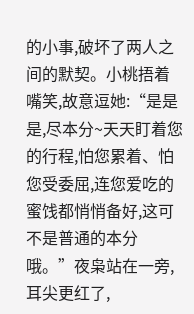的小事,破坏了两人之间的默契。小桃捂着嘴笑,故意逗她:“是是是,尽本分~天天盯着您的行程,怕您累着、怕您受委屈,连您爱吃的蜜饯都悄悄备好,这可不是普通的本分哦。”夜枭站在一旁,耳尖更红了,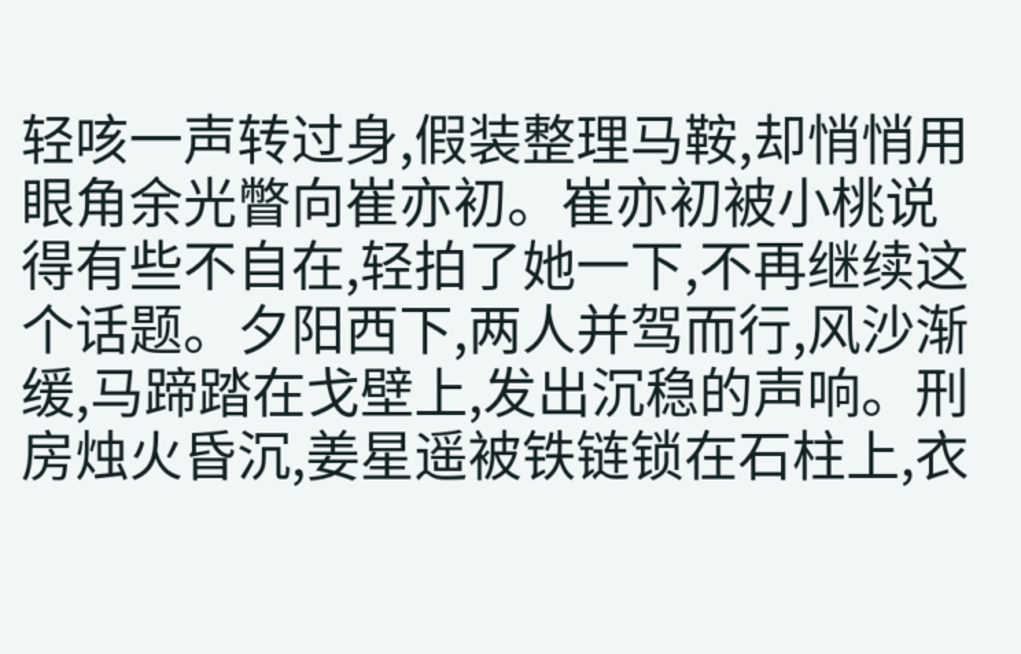轻咳一声转过身,假装整理马鞍,却悄悄用眼角余光瞥向崔亦初。崔亦初被小桃说得有些不自在,轻拍了她一下,不再继续这个话题。夕阳西下,两人并驾而行,风沙渐缓,马蹄踏在戈壁上,发出沉稳的声响。刑房烛火昏沉,姜星遥被铁链锁在石柱上,衣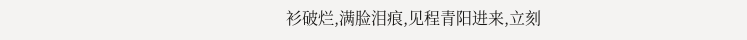衫破烂,满脸泪痕,见程青阳进来,立刻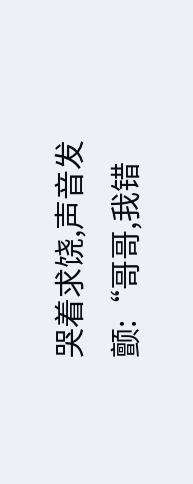哭着求饶,声音发颤:“哥哥,我错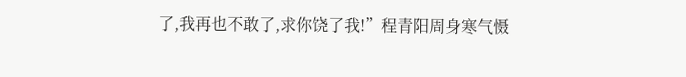了,我再也不敢了,求你饶了我!”程青阳周身寒气慑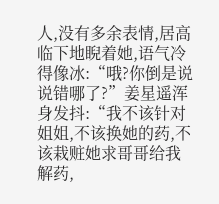人,没有多余表情,居高临下地睨着她,语气冷得像冰:“哦?你倒是说说错哪了?”姜星遥浑身发抖:“我不该针对姐姐,不该换她的药,不该栽赃她求哥哥给我解药,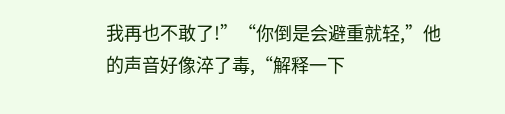我再也不敢了!”“你倒是会避重就轻,”他的声音好像淬了毒,“解释一下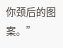你颈后的图案。”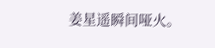姜星遥瞬间哑火。